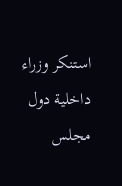استنكر وزراء داخلية دول مجلس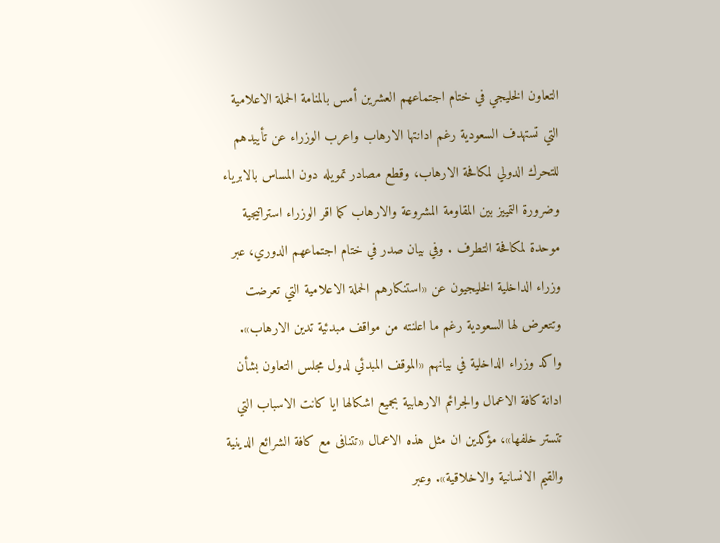التعاون الخليجي في ختام اجتماعهم العشرين أمس بالمنامة الحملة الاعلامية التي تستهدف السعودية رغم ادانتها الارهاب واعرب الوزراء عن تأييدهم للتحرك الدولي لمكافحة الارهاب، وقطع مصادر تمويله دون المساس بالابرياء وضرورة التمييز بين المقاومة المشروعة والارهاب كما اقر الوزراء استراتيجية موحدة لمكافحة التطرف . وفي بيان صدر في ختام اجتماعهم الدوري، عبر وزراء الداخلية الخليجيون عن «استنكارهم الحملة الاعلامية التي تعرضت وتتعرض لها السعودية رغم ما اعلنته من مواقف مبدئية تدين الارهاب». واكد وزراء الداخلية في بيانهم «الموقف المبدئي لدول مجلس التعاون بشأن ادانة كافة الاعمال والجرائم الارهابية بجميع اشكالها ايا كانت الاسباب التي تتستر خلفها»، مؤكدين ان مثل هذه الاعمال «تتنافى مع كافة الشرائع الدينية والقيم الانسانية والاخلاقية». وعبر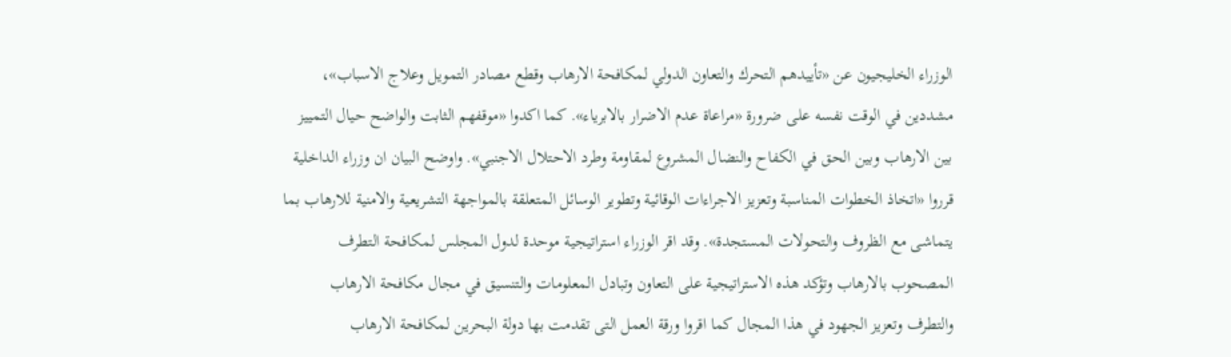الوزراء الخليجيون عن «تأييدهم التحرك والتعاون الدولي لمكافحة الارهاب وقطع مصادر التمويل وعلاج الاسباب»، مشددين في الوقت نفسه على ضرورة «مراعاة عدم الاضرار بالابرياء». كما اكدوا «موقفهم الثابت والواضح حيال التمييز بين الارهاب وبين الحق في الكفاح والنضال المشروع لمقاومة وطرد الاحتلال الاجنبي». واوضح البيان ان وزراء الداخلية قرروا «اتخاذ الخطوات المناسبة وتعزيز الاجراءات الوقائية وتطوير الوسائل المتعلقة بالمواجهة التشريعية والامنية للارهاب بما يتماشى مع الظروف والتحولات المستجدة». وقد اقر الوزراء استراتيجية موحدة لدول المجلس لمكافحة التطرف المصحوب بالارهاب وتؤكد هذه الاستراتيجية على التعاون وتبادل المعلومات والتنسيق في مجال مكافحة الارهاب والتطرف وتعزيز الجهود في هذا المجال كما اقروا ورقة العمل التى تقدمت بها دولة البحرين لمكافحة الارهاب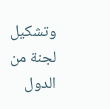وتشكيل لجنة من الدول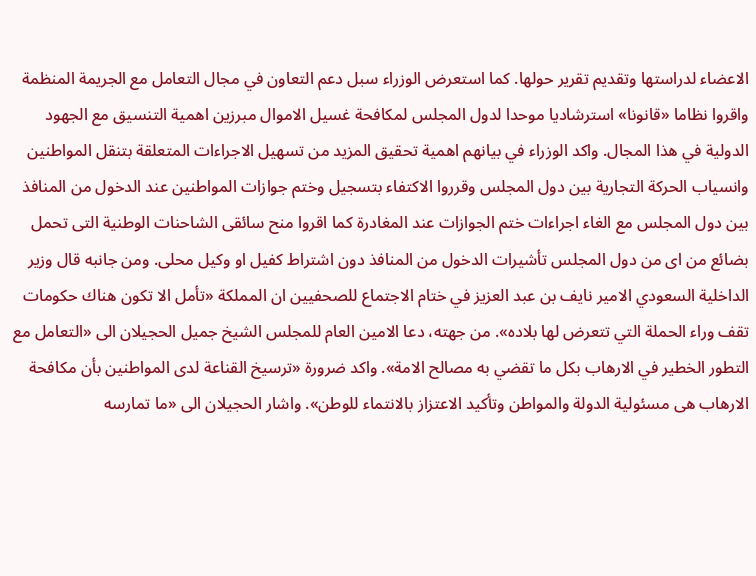الاعضاء لدراستها وتقديم تقرير حولها. كما استعرض الوزراء سبل دعم التعاون في مجال التعامل مع الجريمة المنظمة واقروا نظاما «قانونا» استرشاديا موحدا لدول المجلس لمكافحة غسيل الاموال مبرزين اهمية التنسيق مع الجهود الدولية في هذا المجال. واكد الوزراء في بيانهم اهمية تحقيق المزيد من تسهيل الاجراءات المتعلقة بتنقل المواطنين وانسياب الحركة التجارية بين دول المجلس وقرروا الاكتفاء بتسجيل وختم جوازات المواطنين عند الدخول من المنافذ بين دول المجلس مع الغاء اجراءات ختم الجوازات عند المغادرة كما اقروا منح سائقى الشاحنات الوطنية التى تحمل بضائع من اى من دول المجلس تأشيرات الدخول من المنافذ دون اشتراط كفيل او وكيل محلى. ومن جانبه قال وزير الداخلية السعودي الامير نايف بن عبد العزيز في ختام الاجتماع للصحفيين ان المملكة «تأمل الا تكون هناك حكومات تقف وراء الحملة التي تتعرض لها بلاده». من جهته، دعا الامين العام للمجلس الشيخ جميل الحجيلان الى «التعامل مع التطور الخطير في الارهاب بكل ما تقضي به مصالح الامة». واكد ضرورة «ترسيخ القناعة لدى المواطنين بأن مكافحة الارهاب هى مسئولية الدولة والمواطن وتأكيد الاعتزاز بالانتماء للوطن». واشار الحجيلان الى «ما تمارسه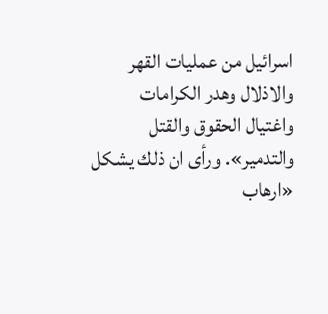اسرائيل من عمليات القهر والاذلال وهدر الكرامات واغتيال الحقوق والقتل والتدمير». ورأى ان ذلك يشكل «ارهاب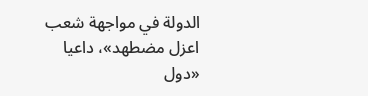الدولة في مواجهة شعب اعزل مضطهد»، داعيا «دول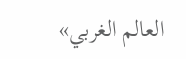العالم الغربي»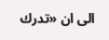الى ان «تدرك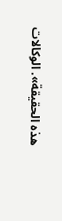هذه الحقيقة». الوكالات